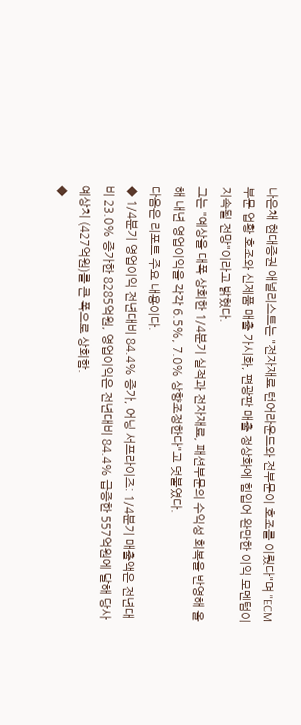나은채 현대증권 애널리스트는 "전자재료 턴어라운드와 전부문이 호조를 이뤘다"며 "ECM 부문 업황 호조와 신제품 매출 가시화, 편광판 매출 정상화에 힘입어 완만한 이익 모멘텀이 지속될 전망"이라고 밝혔다.
그는 "예상을 대폭 상회한 1/4분기 실적과 전자재료, 패션부문의 수익성 회복을 반영해 올해 내년 영업이익을 각각 6.5%, 7.0% 상향조정한다"고 덧붙였다.
다음은 리포트 주요 내용이다.
◆ 1/4분기 영업이익 전년대비 84.4% 증가, 어닝 서프라이즈: 1/4분기 매출액은 전년대비 23.0% 증가한 8285억원, 영업이익은 전년대비 84.4% 급증한 557억원에 달해 당사 예상치 (427억원)를 큰 폭으로 상회함.
◆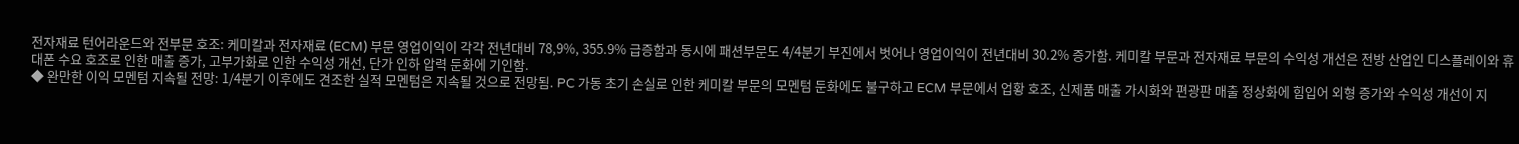전자재료 턴어라운드와 전부문 호조: 케미칼과 전자재료 (ECM) 부문 영업이익이 각각 전년대비 78,9%, 355.9% 급증함과 동시에 패션부문도 4/4분기 부진에서 벗어나 영업이익이 전년대비 30.2% 증가함. 케미칼 부문과 전자재료 부문의 수익성 개선은 전방 산업인 디스플레이와 휴대폰 수요 호조로 인한 매출 증가, 고부가화로 인한 수익성 개선, 단가 인하 압력 둔화에 기인함.
◆ 완만한 이익 모멘텀 지속될 전망: 1/4분기 이후에도 견조한 실적 모멘텀은 지속될 것으로 전망됨. PC 가동 초기 손실로 인한 케미칼 부문의 모멘텀 둔화에도 불구하고 ECM 부문에서 업황 호조, 신제품 매출 가시화와 편광판 매출 정상화에 힘입어 외형 증가와 수익성 개선이 지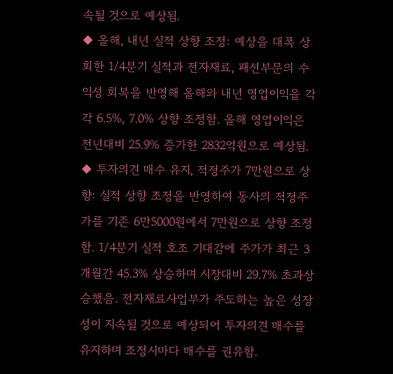속될 것으로 예상됨.
◆ 올해, 내년 실적 상향 조정: 예상을 대폭 상회한 1/4분기 실적과 전자재료, 패션부문의 수익성 회복을 반영해 올해와 내년 영업이익을 각각 6.5%, 7.0% 상향 조정함. 올해 영업이익은 전년대비 25.9% 증가한 2832억원으로 예상됨.
◆ 투자의견 매수 유지, 적정주가 7만원으로 상향: 실적 상향 조정을 반영하여 동사의 적정주가를 기존 6만5000원에서 7만원으로 상향 조정함. 1/4분기 실적 호조 기대감에 주가가 최근 3개월간 45.3% 상승하며 시장대비 29.7% 초과상승했음. 전자재료사업부가 주도하는 높은 성장성이 지속될 것으로 예상되어 투자의견 매수를 유지하며 조정시마다 매수를 권유함.